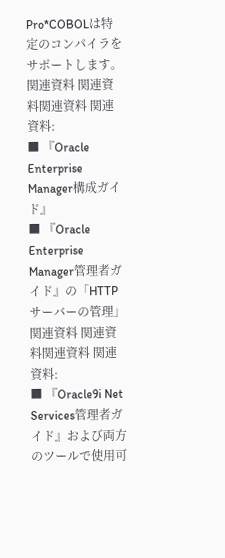Pro*COBOLは特定のコンパイラをサポートします。
関連資料 関連資料関連資料 関連資料:
■ 『Oracle Enterprise Manager構成ガイド』
■ 『Oracle Enterprise Manager管理者ガイド』の「HTTPサーバーの管理」
関連資料 関連資料関連資料 関連資料:
■ 『Oracle9i Net Services管理者ガイド』および両方のツールで使用可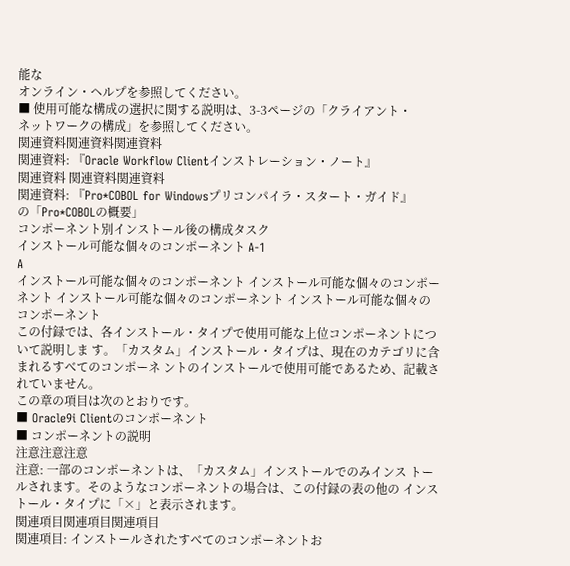能な
オンライン・ヘルプを参照してください。
■ 使用可能な構成の選択に関する説明は、3-3ページの「クライアント・
ネットワークの構成」を参照してください。
関連資料関連資料関連資料
関連資料: 『Oracle Workflow Clientインストレーション・ノート』
関連資料 関連資料関連資料
関連資料: 『Pro*COBOL for Windowsプリコンパイラ・スタート・ガイド』
の「Pro*COBOLの概要」
コンポーネント別インストール後の構成タスク
インストール可能な個々のコンポーネント A-1
A
インストール可能な個々のコンポーネント インストール可能な個々のコンポーネント インストール可能な個々のコンポーネント インストール可能な個々のコンポーネント
この付録では、各インストール・タイプで使用可能な上位コンポーネントについて説明しま す。「カスタム」インストール・タイプは、現在のカテゴリに含まれるすべてのコンポーネ ントのインストールで使用可能であるため、記載されていません。
この章の項目は次のとおりです。
■ Oracle9i Clientのコンポーネント
■ コンポーネントの説明
注意注意注意
注意: 一部のコンポーネントは、「カスタム」インストールでのみインス トールされます。そのようなコンポーネントの場合は、この付録の表の他の インストール・タイプに「×」と表示されます。
関連項目関連項目関連項目
関連項目: インストールされたすべてのコンポーネントお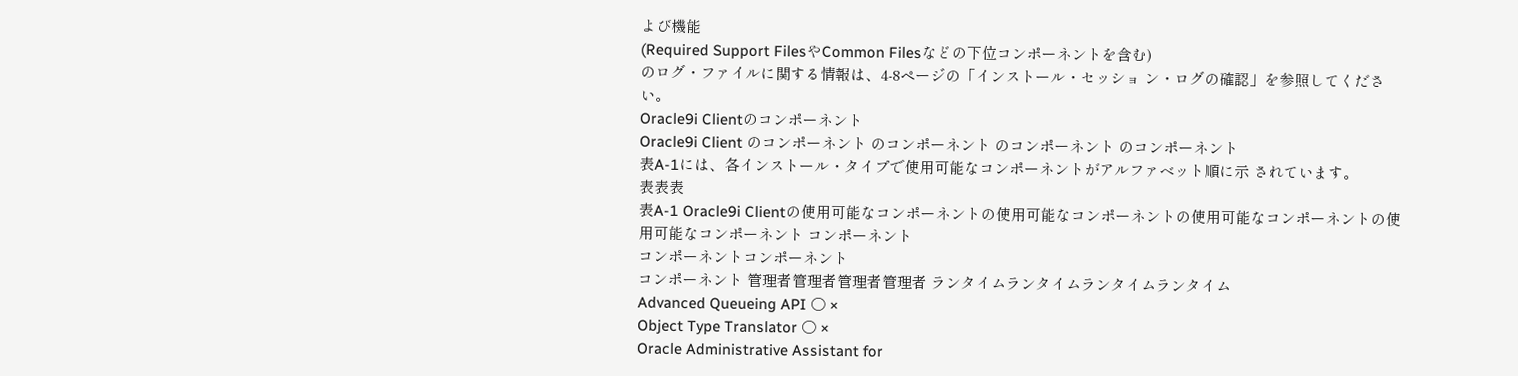よび機能
(Required Support FilesやCommon Filesなどの下位コンポーネントを含む)
のログ・ファイルに関する情報は、4-8ページの「インストール・セッショ ン・ログの確認」を参照してください。
Oracle9i Clientのコンポーネント
Oracle9i Client のコンポーネント のコンポーネント のコンポーネント のコンポーネント
表A-1には、各インストール・タイプで使用可能なコンポーネントがアルファベット順に示 されています。
表表表
表A-1 Oracle9i Clientの使用可能なコンポーネントの使用可能なコンポーネントの使用可能なコンポーネントの使用可能なコンポーネント コンポーネント
コンポーネントコンポーネント
コンポーネント 管理者管理者管理者管理者 ランタイムランタイムランタイムランタイム
Advanced Queueing API ○ ×
Object Type Translator ○ ×
Oracle Administrative Assistant for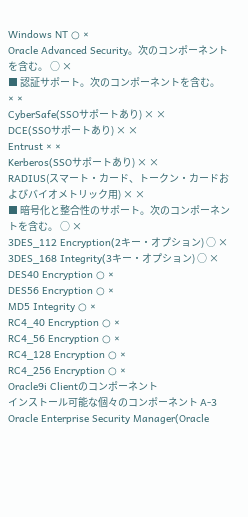Windows NT ○ ×
Oracle Advanced Security。次のコンポーネントを含む。 ○ ×
■ 認証サポート。次のコンポーネントを含む。 × ×
CyberSafe(SSOサポートあり) × ×
DCE(SSOサポートあり) × ×
Entrust × ×
Kerberos(SSOサポートあり) × ×
RADIUS(スマート・カード、トークン・カードおよびバイオメトリック用) × ×
■ 暗号化と整合性のサポート。次のコンポーネントを含む。 ○ ×
3DES_112 Encryption(2キー・オプション) ○ ×
3DES_168 Integrity(3キー・オプション) ○ ×
DES40 Encryption ○ ×
DES56 Encryption ○ ×
MD5 Integrity ○ ×
RC4_40 Encryption ○ ×
RC4_56 Encryption ○ ×
RC4_128 Encryption ○ ×
RC4_256 Encryption ○ ×
Oracle9i Clientのコンポーネント
インストール可能な個々のコンポーネント A-3 Oracle Enterprise Security Manager(Oracle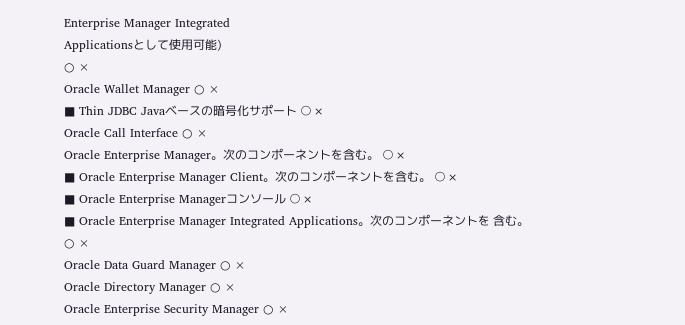Enterprise Manager Integrated
Applicationsとして使用可能)
○ ×
Oracle Wallet Manager ○ ×
■ Thin JDBC Javaベースの暗号化サポート ○ ×
Oracle Call Interface ○ ×
Oracle Enterprise Manager。次のコンポーネントを含む。 ○ ×
■ Oracle Enterprise Manager Client。次のコンポーネントを含む。 ○ ×
■ Oracle Enterprise Managerコンソール ○ ×
■ Oracle Enterprise Manager Integrated Applications。次のコンポーネントを 含む。
○ ×
Oracle Data Guard Manager ○ ×
Oracle Directory Manager ○ ×
Oracle Enterprise Security Manager ○ ×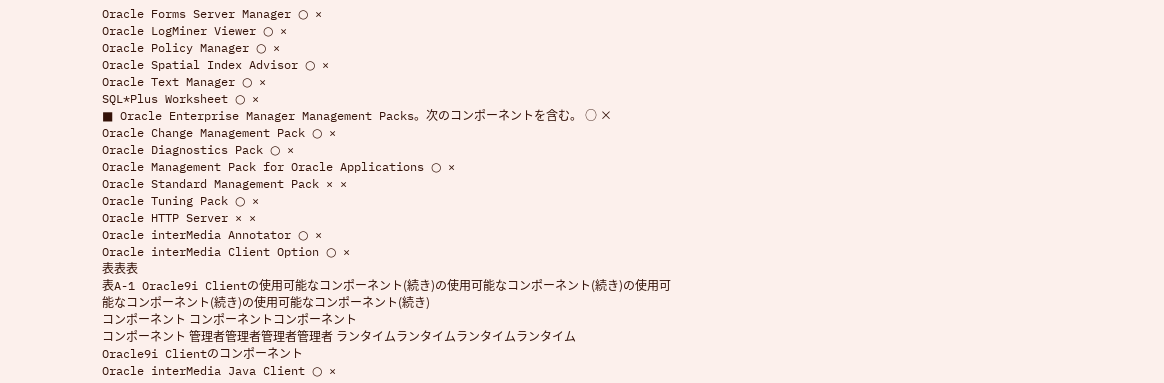Oracle Forms Server Manager ○ ×
Oracle LogMiner Viewer ○ ×
Oracle Policy Manager ○ ×
Oracle Spatial Index Advisor ○ ×
Oracle Text Manager ○ ×
SQL*Plus Worksheet ○ ×
■ Oracle Enterprise Manager Management Packs。次のコンポーネントを含む。 ○ ×
Oracle Change Management Pack ○ ×
Oracle Diagnostics Pack ○ ×
Oracle Management Pack for Oracle Applications ○ ×
Oracle Standard Management Pack × ×
Oracle Tuning Pack ○ ×
Oracle HTTP Server × ×
Oracle interMedia Annotator ○ ×
Oracle interMedia Client Option ○ ×
表表表
表A-1 Oracle9i Clientの使用可能なコンポーネント(続き)の使用可能なコンポーネント(続き)の使用可能なコンポーネント(続き)の使用可能なコンポーネント(続き)
コンポーネント コンポーネントコンポーネント
コンポーネント 管理者管理者管理者管理者 ランタイムランタイムランタイムランタイム
Oracle9i Clientのコンポーネント
Oracle interMedia Java Client ○ ×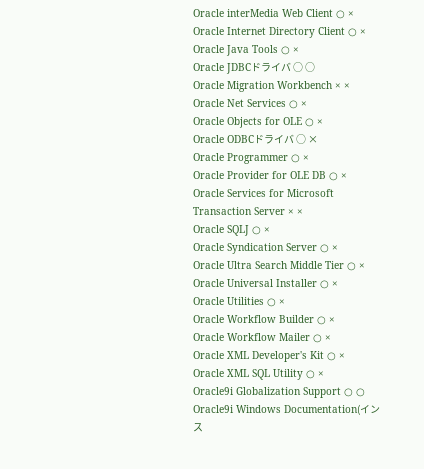Oracle interMedia Web Client ○ ×
Oracle Internet Directory Client ○ ×
Oracle Java Tools ○ ×
Oracle JDBCドライバ ○ ○
Oracle Migration Workbench × ×
Oracle Net Services ○ ×
Oracle Objects for OLE ○ ×
Oracle ODBCドライバ ○ ×
Oracle Programmer ○ ×
Oracle Provider for OLE DB ○ ×
Oracle Services for Microsoft Transaction Server × ×
Oracle SQLJ ○ ×
Oracle Syndication Server ○ ×
Oracle Ultra Search Middle Tier ○ ×
Oracle Universal Installer ○ ×
Oracle Utilities ○ ×
Oracle Workflow Builder ○ ×
Oracle Workflow Mailer ○ ×
Oracle XML Developer's Kit ○ ×
Oracle XML SQL Utility ○ ×
Oracle9i Globalization Support ○ ○
Oracle9i Windows Documentation(インス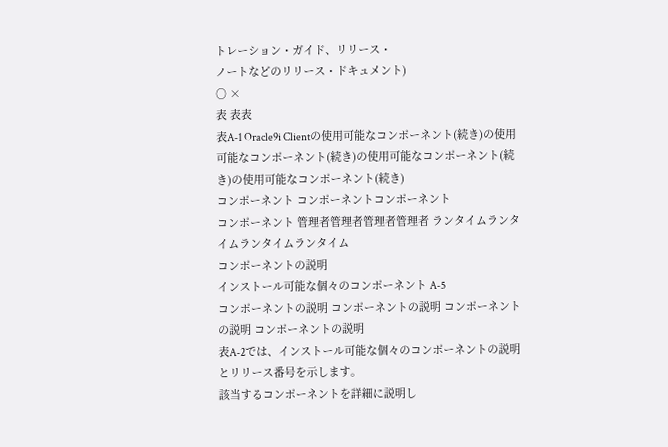トレーション・ガイド、リリース・
ノートなどのリリース・ドキュメント)
○ ×
表 表表
表A-1 Oracle9i Clientの使用可能なコンポーネント(続き)の使用可能なコンポーネント(続き)の使用可能なコンポーネント(続き)の使用可能なコンポーネント(続き)
コンポーネント コンポーネントコンポーネント
コンポーネント 管理者管理者管理者管理者 ランタイムランタイムランタイムランタイム
コンポーネントの説明
インストール可能な個々のコンポーネント A-5
コンポーネントの説明 コンポーネントの説明 コンポーネントの説明 コンポーネントの説明
表A-2では、インストール可能な個々のコンポーネントの説明とリリース番号を示します。
該当するコンポーネントを詳細に説明し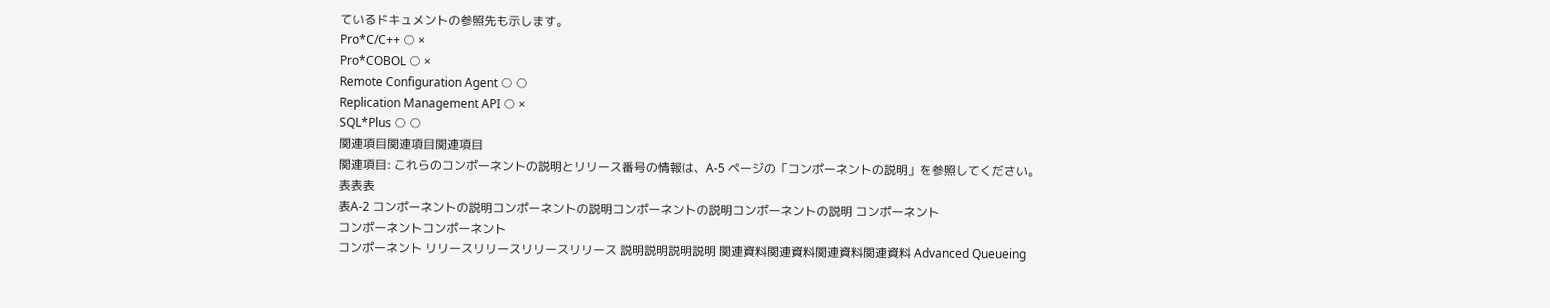ているドキュメントの参照先も示します。
Pro*C/C++ ○ ×
Pro*COBOL ○ ×
Remote Configuration Agent ○ ○
Replication Management API ○ ×
SQL*Plus ○ ○
関連項目関連項目関連項目
関連項目: これらのコンポーネントの説明とリリース番号の情報は、A-5 ページの「コンポーネントの説明」を参照してください。
表表表
表A-2 コンポーネントの説明コンポーネントの説明コンポーネントの説明コンポーネントの説明 コンポーネント
コンポーネントコンポーネント
コンポーネント リリースリリースリリースリリース 説明説明説明説明 関連資料関連資料関連資料関連資料 Advanced Queueing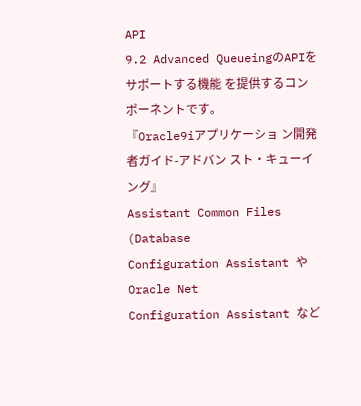API
9.2 Advanced QueueingのAPIをサポートする機能 を提供するコンポーネントです。
『Oracle9iアプリケーショ ン開発者ガイド-アドバン スト・キューイング』
Assistant Common Files
(Database
Configuration Assistant やOracle Net
Configuration Assistant など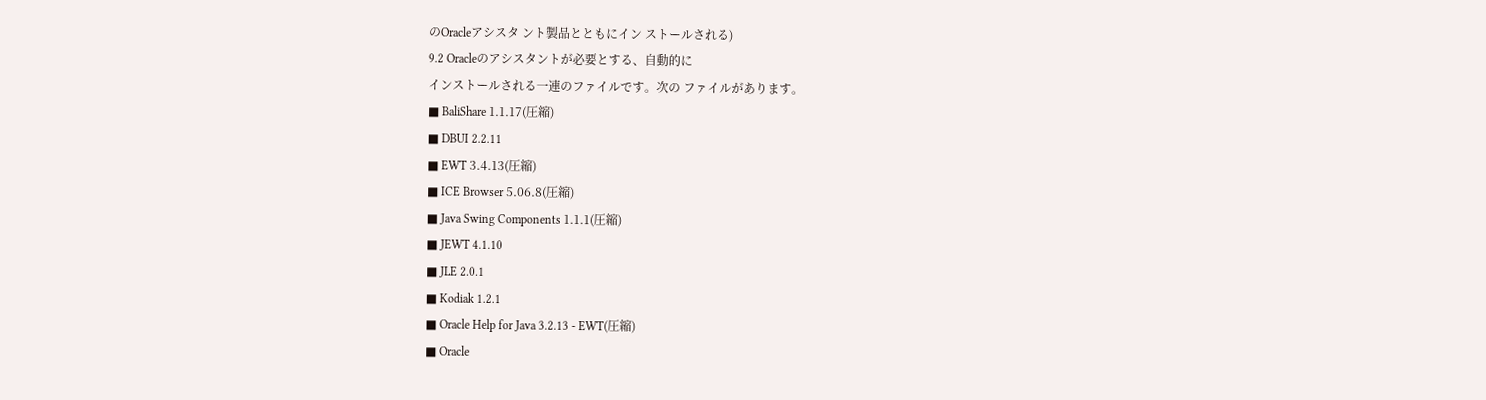のOracleアシスタ ント製品とともにイン ストールされる)
9.2 Oracleのアシスタントが必要とする、自動的に
インストールされる一連のファイルです。次の ファイルがあります。
■ BaliShare 1.1.17(圧縮)
■ DBUI 2.2.11
■ EWT 3.4.13(圧縮)
■ ICE Browser 5.06.8(圧縮)
■ Java Swing Components 1.1.1(圧縮)
■ JEWT 4.1.10
■ JLE 2.0.1
■ Kodiak 1.2.1
■ Oracle Help for Java 3.2.13 - EWT(圧縮)
■ Oracle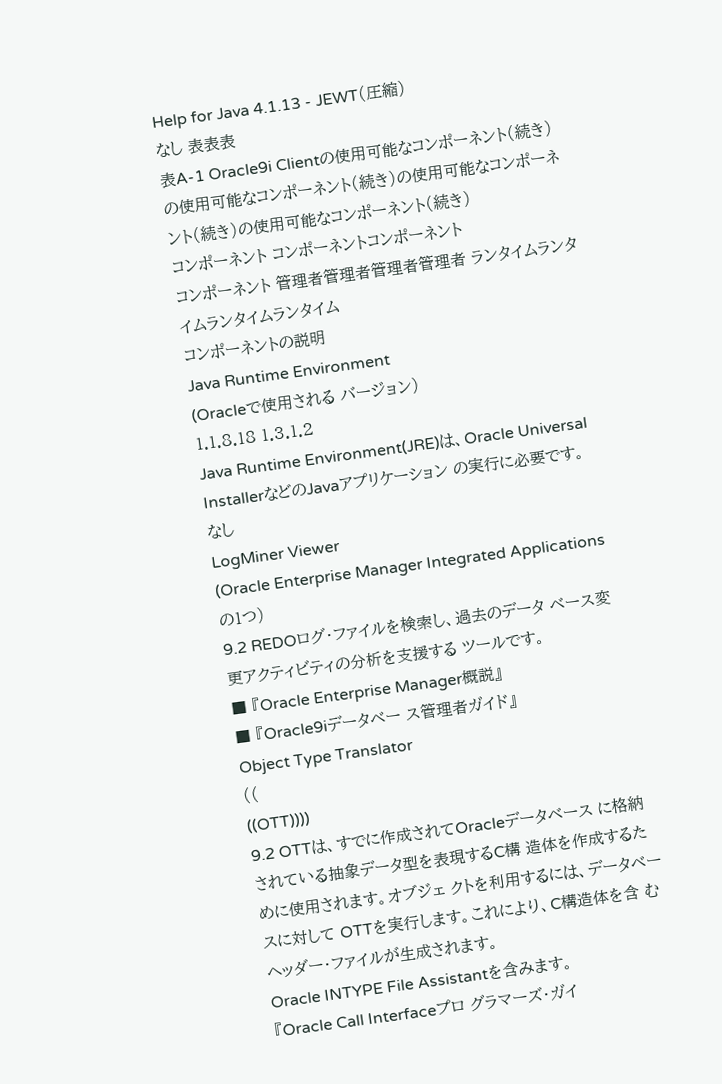Help for Java 4.1.13 - JEWT(圧縮)
なし 表表表
表A-1 Oracle9i Clientの使用可能なコンポーネント(続き)の使用可能なコンポーネント(続き)の使用可能なコンポーネント(続き)の使用可能なコンポーネント(続き)
コンポーネント コンポーネントコンポーネント
コンポーネント 管理者管理者管理者管理者 ランタイムランタイムランタイムランタイム
コンポーネントの説明
Java Runtime Environment
(Oracleで使用される バージョン)
1.1.8.18 1.3.1.2
Java Runtime Environment(JRE)は、Oracle Universal InstallerなどのJavaアプリケーション の実行に必要です。
なし
LogMiner Viewer
(Oracle Enterprise Manager Integrated Applicationsの1つ)
9.2 REDOログ・ファイルを検索し、過去のデータ ベース変更アクティビティの分析を支援する ツールです。
■ 『Oracle Enterprise Manager概説』
■ 『Oracle9iデータベー ス管理者ガイド』
Object Type Translator
((
((OTT))))
9.2 OTTは、すでに作成されてOracleデータベース に格納されている抽象データ型を表現するC構 造体を作成するために使用されます。オブジェ クトを利用するには、データベースに対して OTTを実行します。これにより、C構造体を含 むヘッダー・ファイルが生成されます。
Oracle INTYPE File Assistantを含みます。
『Oracle Call Interfaceプロ グラマーズ・ガイ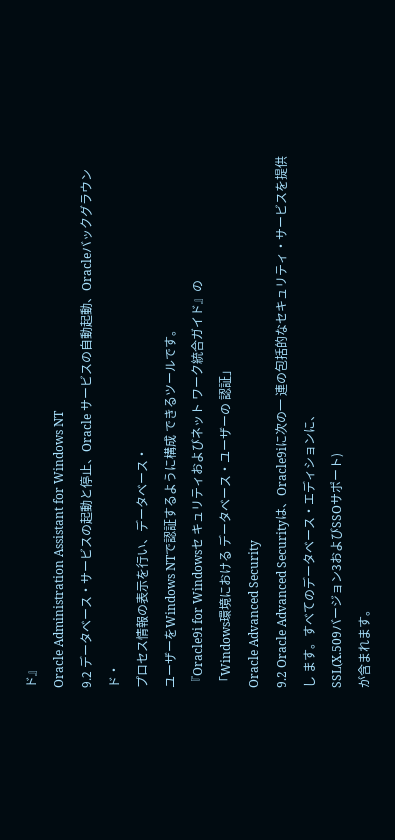ド』
Oracle Administration Assistant for Windows NT
9.2 データベース・サービスの起動と停止、Oracle サービスの自動起動、Oracleバックグラウンド・
プロセス情報の表示を行い、データベース・
ユーザーをWindows NTで認証するように構成 できるツールです。
『Oracle9i for Windowsセ キュリティおよびネット ワーク統合ガイド』の
「Windows環境における データベース・ユーザーの 認証」
Oracle Advanced Security
9.2 Oracle Advanced Securityは、Oracle9iに次の一 連の包括的なセキュリティ・サービスを提供し ます。すべてのデータベース・エディションに、
SSL(X.509バージョン3およびSSOサポート)
が含まれます。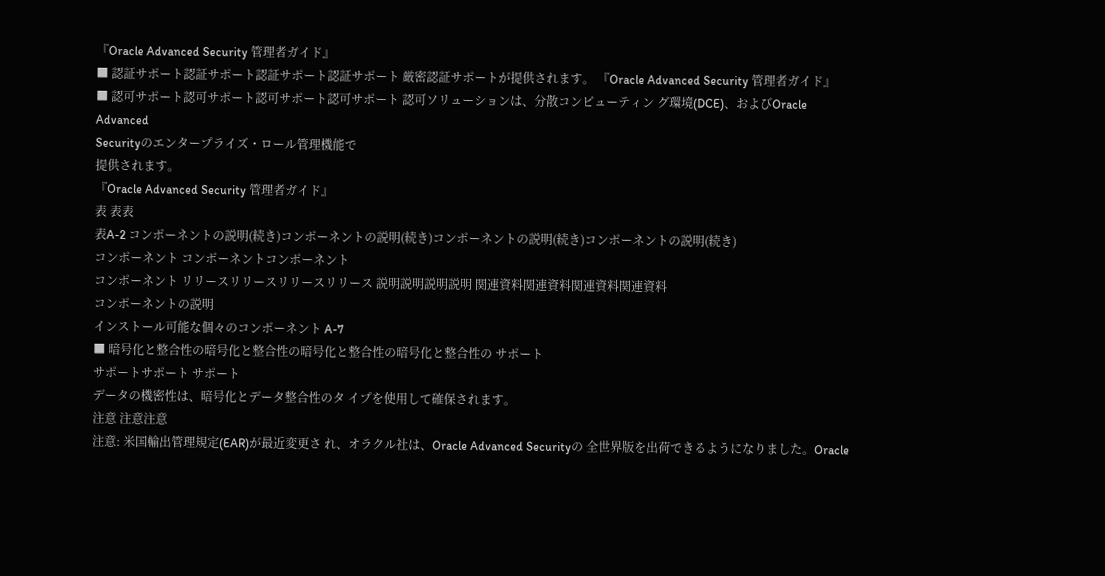『Oracle Advanced Security 管理者ガイド』
■ 認証サポート認証サポート認証サポート認証サポート 厳密認証サポートが提供されます。 『Oracle Advanced Security 管理者ガイド』
■ 認可サポート認可サポート認可サポート認可サポート 認可ソリューションは、分散コンピューティン グ環境(DCE)、およびOracle Advanced
Securityのエンタープライズ・ロール管理機能で
提供されます。
『Oracle Advanced Security 管理者ガイド』
表 表表
表A-2 コンポーネントの説明(続き)コンポーネントの説明(続き)コンポーネントの説明(続き)コンポーネントの説明(続き)
コンポーネント コンポーネントコンポーネント
コンポーネント リリースリリースリリースリリース 説明説明説明説明 関連資料関連資料関連資料関連資料
コンポーネントの説明
インストール可能な個々のコンポーネント A-7
■ 暗号化と整合性の暗号化と整合性の暗号化と整合性の暗号化と整合性の サポート
サポートサポート サポート
データの機密性は、暗号化とデータ整合性のタ イプを使用して確保されます。
注意 注意注意
注意: 米国輸出管理規定(EAR)が最近変更さ れ、オラクル社は、Oracle Advanced Securityの 全世界版を出荷できるようになりました。Oracle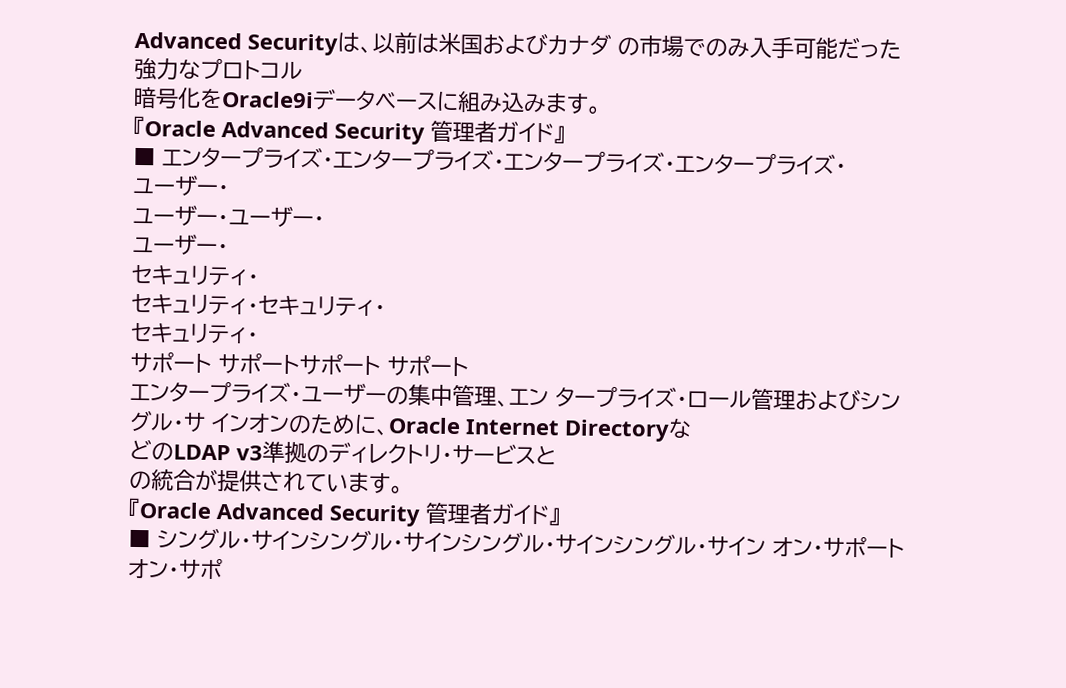Advanced Securityは、以前は米国およびカナダ の市場でのみ入手可能だった強力なプロトコル
暗号化をOracle9iデータベースに組み込みます。
『Oracle Advanced Security 管理者ガイド』
■ エンタープライズ・エンタープライズ・エンタープライズ・エンタープライズ・
ユーザー・
ユーザー・ユーザー・
ユーザー・
セキュリティ・
セキュリティ・セキュリティ・
セキュリティ・
サポート サポートサポート サポート
エンタープライズ・ユーザーの集中管理、エン タープライズ・ロール管理およびシングル・サ インオンのために、Oracle Internet Directoryな
どのLDAP v3準拠のディレクトリ・サービスと
の統合が提供されています。
『Oracle Advanced Security 管理者ガイド』
■ シングル・サインシングル・サインシングル・サインシングル・サイン オン・サポート オン・サポ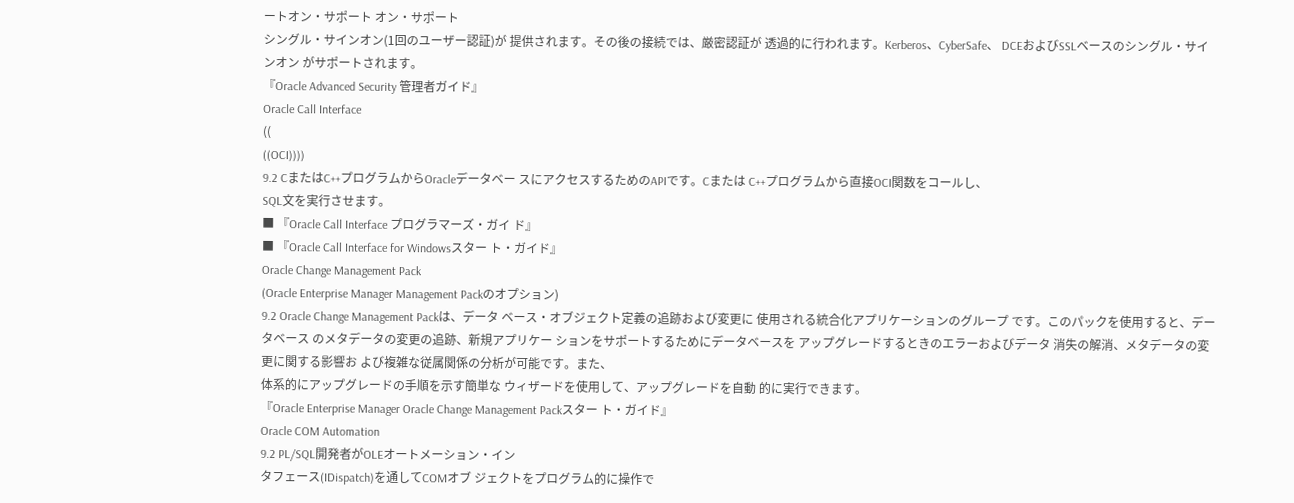ートオン・サポート オン・サポート
シングル・サインオン(1回のユーザー認証)が 提供されます。その後の接続では、厳密認証が 透過的に行われます。Kerberos、CyberSafe、 DCEおよびSSLベースのシングル・サインオン がサポートされます。
『Oracle Advanced Security 管理者ガイド』
Oracle Call Interface
((
((OCI))))
9.2 CまたはC++プログラムからOracleデータベー スにアクセスするためのAPIです。Cまたは C++プログラムから直接OCI関数をコールし、
SQL文を実行させます。
■ 『Oracle Call Interface プログラマーズ・ガイ ド』
■ 『Oracle Call Interface for Windowsスター ト・ガイド』
Oracle Change Management Pack
(Oracle Enterprise Manager Management Packのオプション)
9.2 Oracle Change Management Packは、データ ベース・オブジェクト定義の追跡および変更に 使用される統合化アプリケーションのグループ です。このパックを使用すると、データベース のメタデータの変更の追跡、新規アプリケー ションをサポートするためにデータベースを アップグレードするときのエラーおよびデータ 消失の解消、メタデータの変更に関する影響お よび複雑な従属関係の分析が可能です。また、
体系的にアップグレードの手順を示す簡単な ウィザードを使用して、アップグレードを自動 的に実行できます。
『Oracle Enterprise Manager Oracle Change Management Packスター ト・ガイド』
Oracle COM Automation
9.2 PL/SQL開発者がOLEオートメーション・イン
タフェース(IDispatch)を通してCOMオブ ジェクトをプログラム的に操作で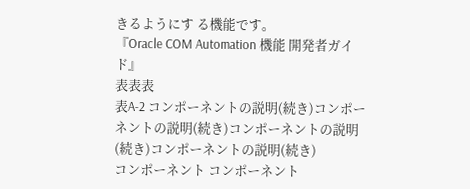きるようにす る機能です。
『Oracle COM Automation 機能 開発者ガイド』
表表表
表A-2 コンポーネントの説明(続き)コンポーネントの説明(続き)コンポーネントの説明(続き)コンポーネントの説明(続き)
コンポーネント コンポーネント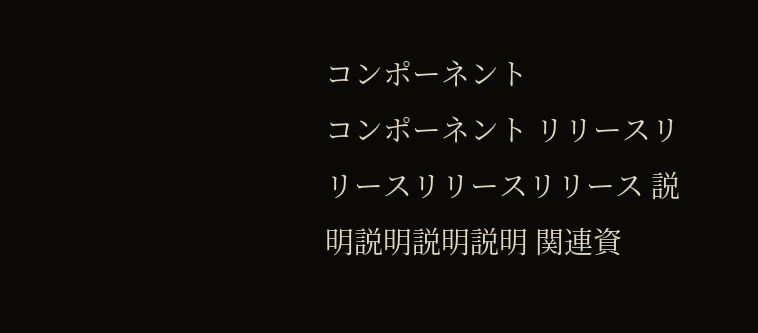コンポーネント
コンポーネント リリースリリースリリースリリース 説明説明説明説明 関連資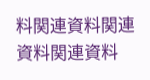料関連資料関連資料関連資料